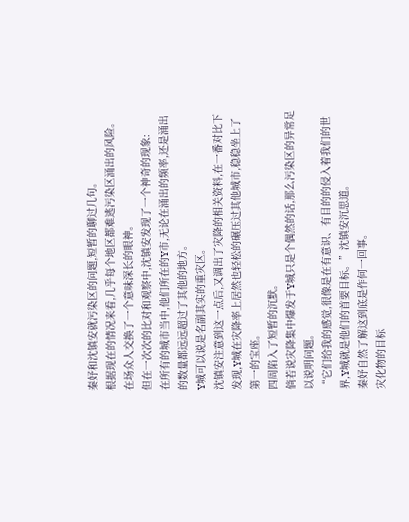秦妤和沈镇安就污染区的问题,短暂的聊过几句。
根据现在的情况来看,几乎每个地区都难逃污染区涌出的风险。
在场众人交换了一个意味深长的眼神。
但在一次次的比对和观察中,沈镇安发现了一个神奇的现象:
在所有的城市当中,他们所在的Y市,无论在涌出的频率,还是涌出的数量都远远超过了其他的地方。
Y城可以说是名副其实的重灾区。
沈镇安注意到这一点后,又调出了灾降的相关资料,在一番对比下发现,Y城在灾降率上居然也轻松的碾压过其他城市,稳稳坐上了第一的宝座。
四周陷入了短暂的沉默。
倘若说灾降集中爆发于Y城只是个偶然的话,那么污染区的异常足以说明问题。
“它们给我的感觉,很像是在有意识、有目的的侵入着我们的世界,Y城就是他们的首要目标。”沈镇安沉思道。
秦妤自然了解这到底是作何一回事。
灾化物的目标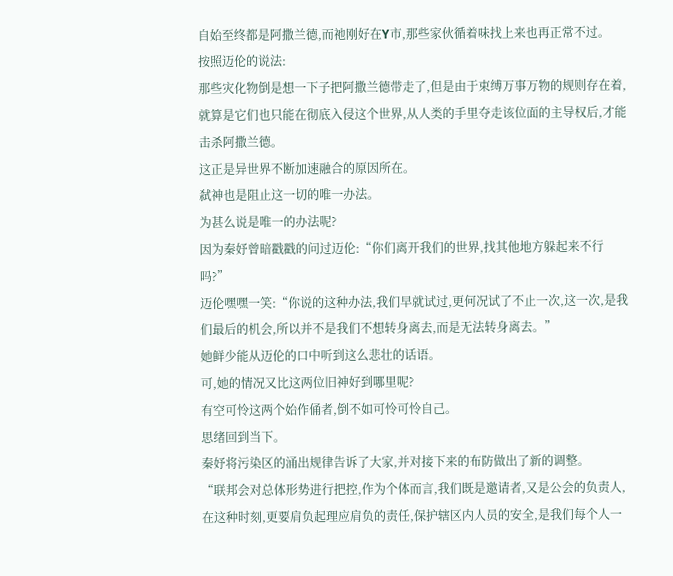自始至终都是阿撒兰德,而祂刚好在Y市,那些家伙循着味找上来也再正常不过。
按照迈伦的说法:
那些灾化物倒是想一下子把阿撒兰德带走了,但是由于束缚万事万物的规则存在着,就算是它们也只能在彻底入侵这个世界,从人类的手里夺走该位面的主导权后,才能击杀阿撒兰德。
这正是异世界不断加速融合的原因所在。
弑神也是阻止这一切的唯一办法。
为甚么说是唯一的办法呢?
因为秦妤曾暗戳戳的问过迈伦:“你们离开我们的世界,找其他地方躲起来不行吗?”
迈伦嘿嘿一笑:“你说的这种办法,我们早就试过,更何况试了不止一次,这一次,是我们最后的机会,所以并不是我们不想转身离去,而是无法转身离去。”
她鲜少能从迈伦的口中听到这么悲壮的话语。
可,她的情况又比这两位旧神好到哪里呢?
有空可怜这两个始作俑者,倒不如可怜可怜自己。
思绪回到当下。
秦妤将污染区的涌出规律告诉了大家,并对接下来的布防做出了新的调整。
“联邦会对总体形势进行把控,作为个体而言,我们既是邀请者,又是公会的负责人,在这种时刻,更要肩负起理应肩负的责任,保护辖区内人员的安全,是我们每个人一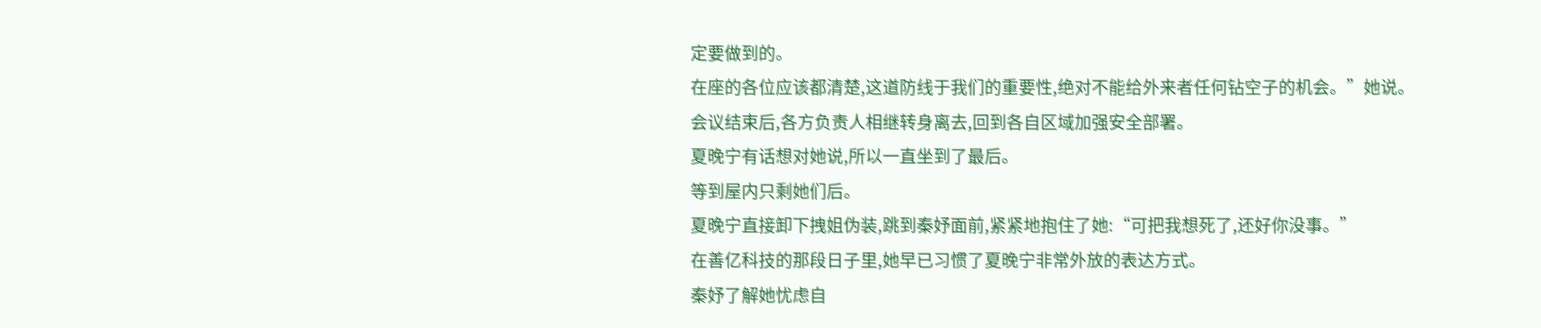定要做到的。
在座的各位应该都清楚,这道防线于我们的重要性,绝对不能给外来者任何钻空子的机会。”她说。
会议结束后,各方负责人相继转身离去,回到各自区域加强安全部署。
夏晚宁有话想对她说,所以一直坐到了最后。
等到屋内只剩她们后。
夏晚宁直接卸下拽姐伪装,跳到秦妤面前,紧紧地抱住了她:“可把我想死了,还好你没事。”
在善亿科技的那段日子里,她早已习惯了夏晚宁非常外放的表达方式。
秦妤了解她忧虑自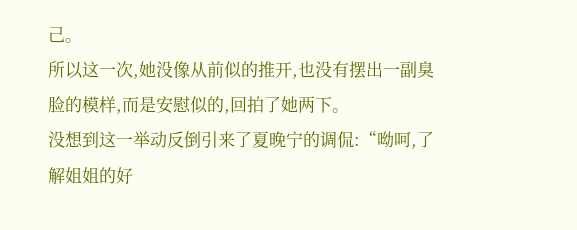己。
所以这一次,她没像从前似的推开,也没有摆出一副臭脸的模样,而是安慰似的,回拍了她两下。
没想到这一举动反倒引来了夏晚宁的调侃:“呦呵,了解姐姐的好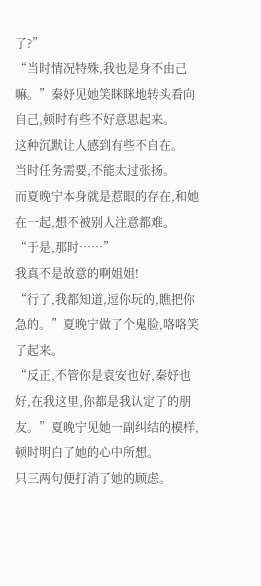了?”
“当时情况特殊,我也是身不由己嘛。”秦妤见她笑眯眯地转头看向自己,顿时有些不好意思起来。
这种沉默让人感到有些不自在。
当时任务需要,不能太过张扬。
而夏晚宁本身就是惹眼的存在,和她在一起,想不被别人注意都难。
“于是,那时……”
我真不是故意的啊姐姐!
“行了,我都知道,逗你玩的,瞧把你急的。”夏晚宁做了个鬼脸,咯咯笑了起来。
“反正,不管你是袁安也好,秦妤也好,在我这里,你都是我认定了的朋友。”夏晚宁见她一副纠结的模样,顿时明白了她的心中所想。
只三两句便打消了她的顾虑。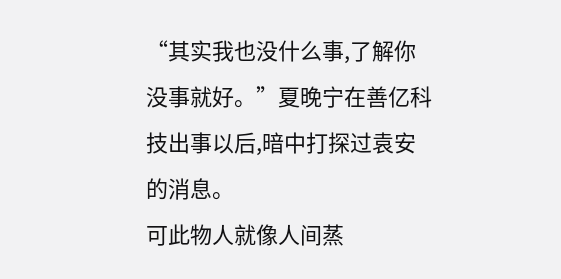“其实我也没什么事,了解你没事就好。”夏晚宁在善亿科技出事以后,暗中打探过袁安的消息。
可此物人就像人间蒸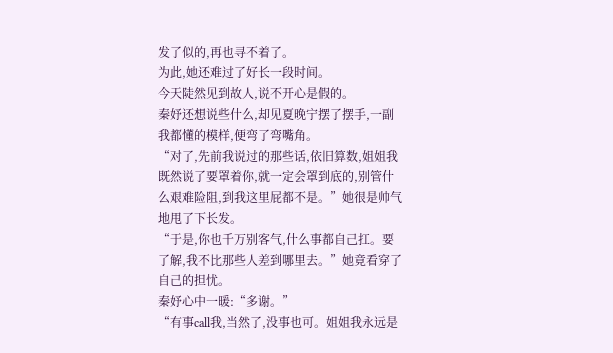发了似的,再也寻不着了。
为此,她还难过了好长一段时间。
今天陡然见到故人,说不开心是假的。
秦妤还想说些什么,却见夏晚宁摆了摆手,一副我都懂的模样,便弯了弯嘴角。
“对了,先前我说过的那些话,依旧算数,姐姐我既然说了要罩着你,就一定会罩到底的,别管什么艰难险阻,到我这里屁都不是。”她很是帅气地甩了下长发。
“于是,你也千万别客气,什么事都自己扛。要了解,我不比那些人差到哪里去。”她竟看穿了自己的担忧。
秦妤心中一暖:“多谢。”
“有事call我,当然了,没事也可。姐姐我永远是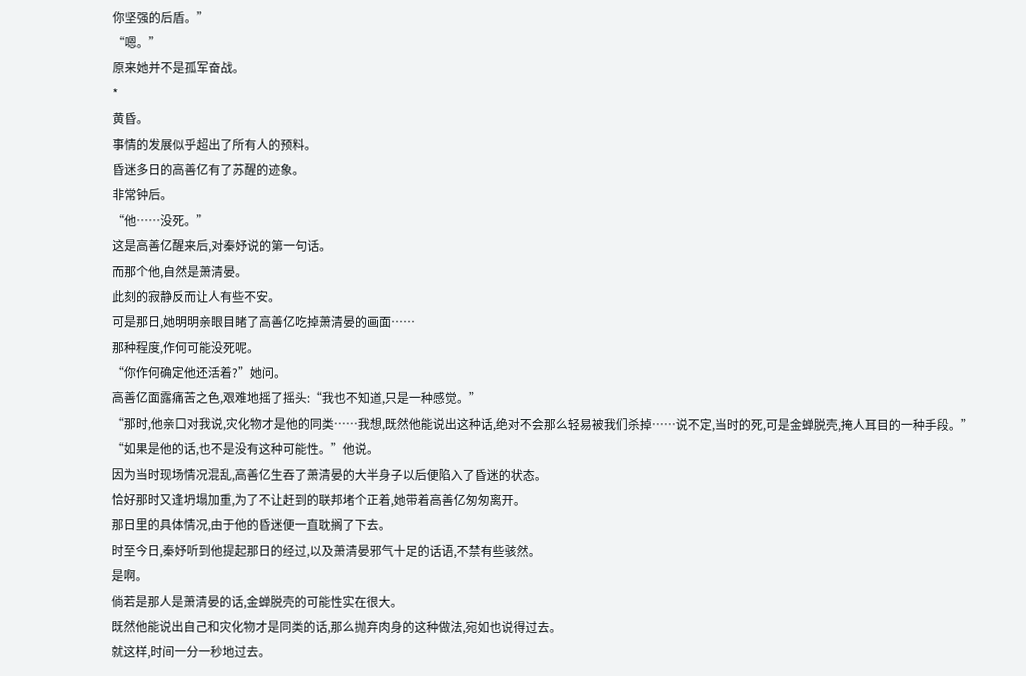你坚强的后盾。”
“嗯。”
原来她并不是孤军奋战。
*
黄昏。
事情的发展似乎超出了所有人的预料。
昏迷多日的高善亿有了苏醒的迹象。
非常钟后。
“他……没死。”
这是高善亿醒来后,对秦妤说的第一句话。
而那个他,自然是萧清晏。
此刻的寂静反而让人有些不安。
可是那日,她明明亲眼目睹了高善亿吃掉萧清晏的画面……
那种程度,作何可能没死呢。
“你作何确定他还活着?”她问。
高善亿面露痛苦之色,艰难地摇了摇头:“我也不知道,只是一种感觉。”
“那时,他亲口对我说,灾化物才是他的同类……我想,既然他能说出这种话,绝对不会那么轻易被我们杀掉……说不定,当时的死,可是金蝉脱壳,掩人耳目的一种手段。”
“如果是他的话,也不是没有这种可能性。”他说。
因为当时现场情况混乱,高善亿生吞了萧清晏的大半身子以后便陷入了昏迷的状态。
恰好那时又逢坍塌加重,为了不让赶到的联邦堵个正着,她带着高善亿匆匆离开。
那日里的具体情况,由于他的昏迷便一直耽搁了下去。
时至今日,秦妤听到他提起那日的经过,以及萧清晏邪气十足的话语,不禁有些骇然。
是啊。
倘若是那人是萧清晏的话,金蝉脱壳的可能性实在很大。
既然他能说出自己和灾化物才是同类的话,那么抛弃肉身的这种做法,宛如也说得过去。
就这样,时间一分一秒地过去。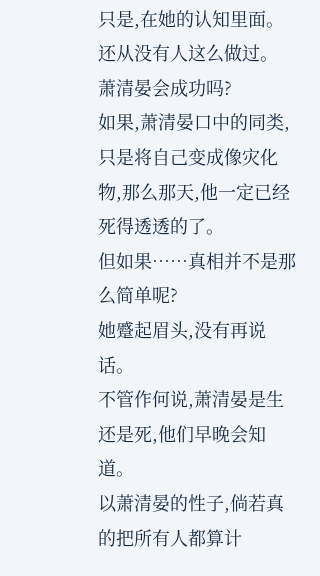只是,在她的认知里面。
还从没有人这么做过。
萧清晏会成功吗?
如果,萧清晏口中的同类,只是将自己变成像灾化物,那么那天,他一定已经死得透透的了。
但如果……真相并不是那么简单呢?
她蹙起眉头,没有再说话。
不管作何说,萧清晏是生还是死,他们早晚会知道。
以萧清晏的性子,倘若真的把所有人都算计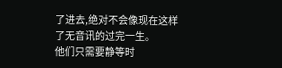了进去,绝对不会像现在这样了无音讯的过完一生。
他们只需要静等时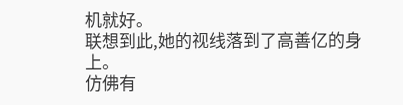机就好。
联想到此,她的视线落到了高善亿的身上。
仿佛有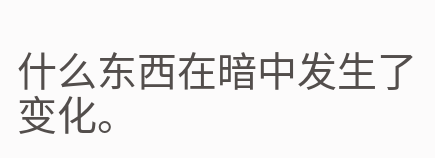什么东西在暗中发生了变化。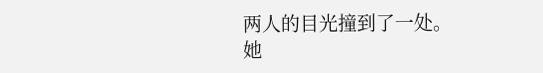两人的目光撞到了一处。
她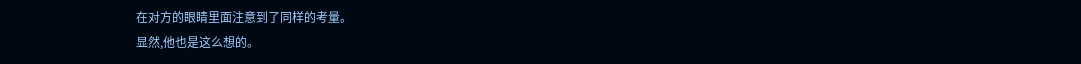在对方的眼睛里面注意到了同样的考量。
显然,他也是这么想的。